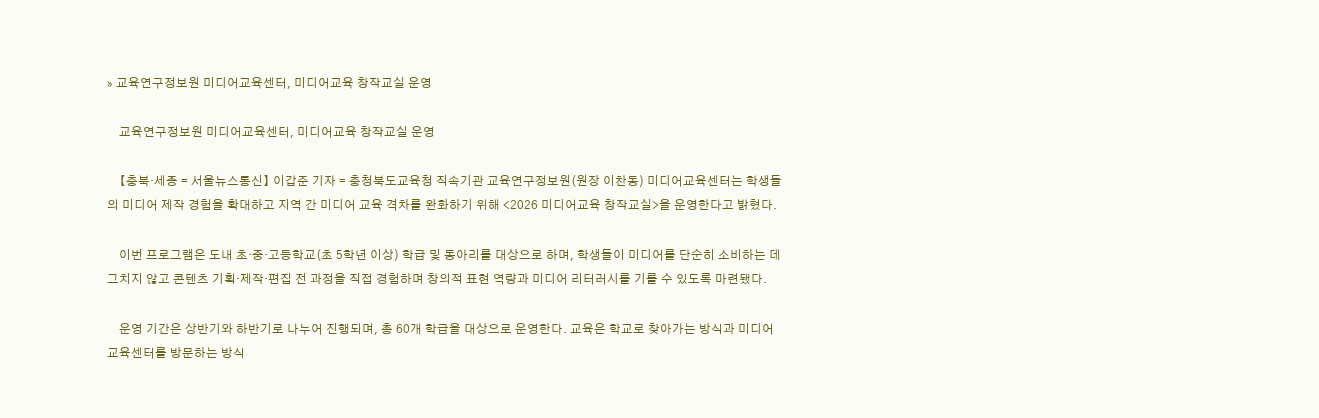» 교육연구정보원 미디어교육센터, 미디어교육 창작교실 운영

    교육연구정보원 미디어교육센터, 미디어교육 창작교실 운영

    【충북·세종 = 서울뉴스통신】 이갑준 기자 = 충청북도교육청 직속기관 교육연구정보원(원장 이찬동) 미디어교육센터는 학생들의 미디어 제작 경험을 확대하고 지역 간 미디어 교육 격차를 완화하기 위해 <2026 미디어교육 창작교실>을 운영한다고 밝혔다.

    이번 프로그램은 도내 초‧중‧고등학교(초 5학년 이상) 학급 및 동아리를 대상으로 하며, 학생들이 미디어를 단순히 소비하는 데 그치지 않고 콘텐츠 기획‧제작‧편집 전 과정을 직접 경험하며 창의적 표현 역량과 미디어 리터러시를 기를 수 있도록 마련됐다.

    운영 기간은 상반기와 하반기로 나누어 진행되며, 총 60개 학급을 대상으로 운영한다. 교육은 학교로 찾아가는 방식과 미디어교육센터를 방문하는 방식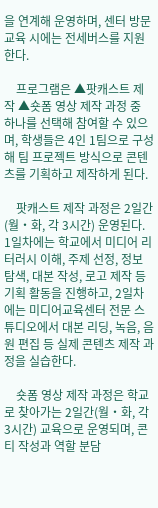을 연계해 운영하며, 센터 방문 교육 시에는 전세버스를 지원한다.

    프로그램은 ▲팟캐스트 제작 ▲숏폼 영상 제작 과정 중 하나를 선택해 참여할 수 있으며, 학생들은 4인 1팀으로 구성해 팀 프로젝트 방식으로 콘텐츠를 기획하고 제작하게 된다.

    팟캐스트 제작 과정은 2일간(월‧화, 각 3시간) 운영된다. 1일차에는 학교에서 미디어 리터러시 이해, 주제 선정, 정보 탐색, 대본 작성, 로고 제작 등 기획 활동을 진행하고, 2일차에는 미디어교육센터 전문 스튜디오에서 대본 리딩, 녹음, 음원 편집 등 실제 콘텐츠 제작 과정을 실습한다.

    숏폼 영상 제작 과정은 학교로 찾아가는 2일간(월‧화, 각 3시간) 교육으로 운영되며, 콘티 작성과 역할 분담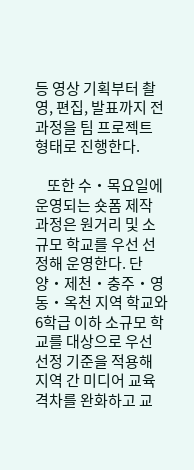등 영상 기획부터 촬영, 편집, 발표까지 전 과정을 팀 프로젝트 형태로 진행한다.

    또한 수‧목요일에 운영되는 숏폼 제작 과정은 원거리 및 소규모 학교를 우선 선정해 운영한다. 단양‧제천‧충주‧영동‧옥천 지역 학교와 6학급 이하 소규모 학교를 대상으로 우선 선정 기준을 적용해 지역 간 미디어 교육 격차를 완화하고 교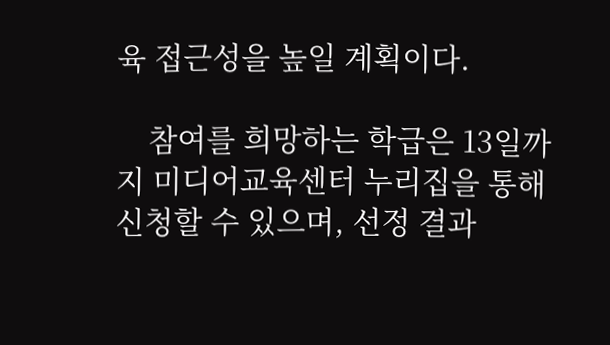육 접근성을 높일 계획이다.

    참여를 희망하는 학급은 13일까지 미디어교육센터 누리집을 통해 신청할 수 있으며, 선정 결과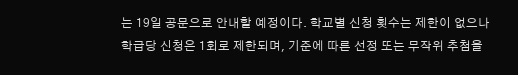는 19일 공문으로 안내할 예정이다. 학교별 신청 횟수는 제한이 없으나 학급당 신청은 1회로 제한되며, 기준에 따른 선정 또는 무작위 추첨을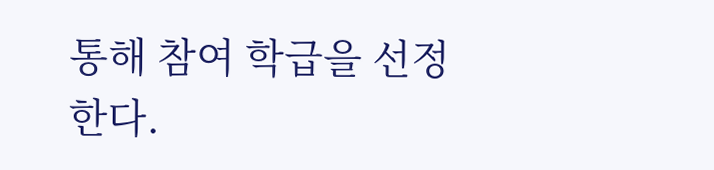통해 참여 학급을 선정한다.